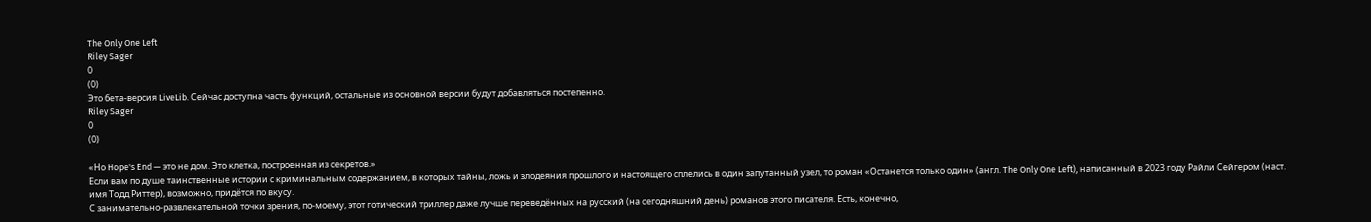The Only One Left
Riley Sager
0
(0)
Это бета-версия LiveLib. Сейчас доступна часть функций, остальные из основной версии будут добавляться постепенно.
Riley Sager
0
(0)

«Но Hope's End — это не дом. Это клетка, построенная из секретов.»
Если вам по душе таинственные истории с криминальным содержанием, в которых тайны, ложь и злодеяния прошлого и настоящего сплелись в один запутанный узел, то роман «Останется только один» (англ. The Only One Left), написанный в 2023 году Райли Сейгером (наст. имя Тодд Риттер), возможно, придётся по вкусу.
С занимательно-развлекательной точки зрения, по-моему, этот готический триллер даже лучше переведённых на русский (на сегодняшний день) романов этого писателя. Есть, конечно,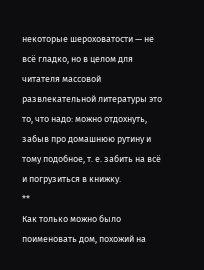некоторые шероховатости — не всё гладко, но в целом для читателя массовой развлекательной литературы это то, что надо: можно отдохнуть, забыв про домашнюю рутину и тому подобное, т. е. забить на всё и погрузиться в книжку.
**
Как только можно было поименовать дом, похожий на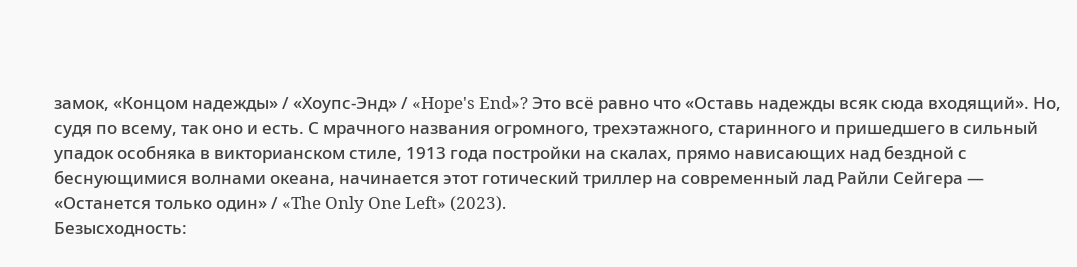замок, «Концом надежды» / «Хоупс-Энд» / «Hope's End»? Это всё равно что «Оставь надежды всяк сюда входящий». Но, судя по всему, так оно и есть. С мрачного названия огромного, трехэтажного, старинного и пришедшего в сильный упадок особняка в викторианском стиле, 1913 года постройки на скалах, прямо нависающих над бездной с беснующимися волнами океана, начинается этот готический триллер на современный лад Райли Сейгера — «Останется только один» / «The Only One Left» (2023).
Безысходность: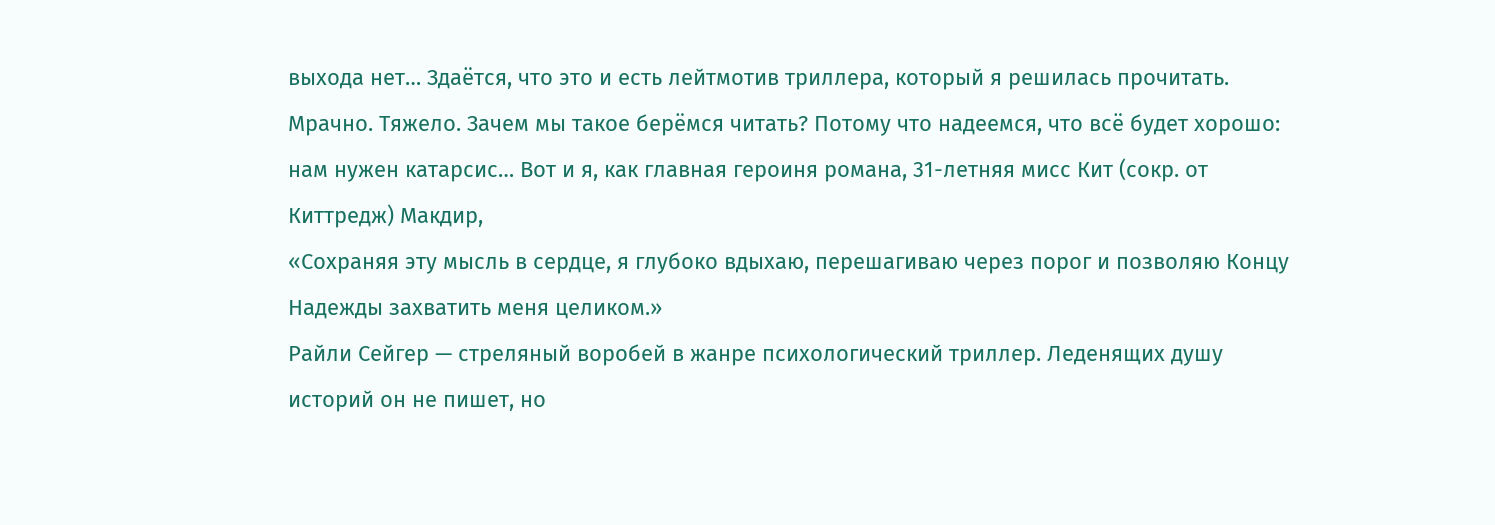выхода нет… Здаётся, что это и есть лейтмотив триллера, который я решилась прочитать. Мрачно. Тяжело. Зачем мы такое берёмся читать? Потому что надеемся, что всё будет хорошо: нам нужен катарсис… Вот и я, как главная героиня романа, 31-летняя мисс Кит (сокр. от Киттредж) Макдир,
«Сохраняя эту мысль в сердце, я глубоко вдыхаю, перешагиваю через порог и позволяю Концу Надежды захватить меня целиком.»
Райли Сейгер — стреляный воробей в жанре психологический триллер. Леденящих душу историй он не пишет, но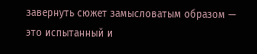завернуть сюжет замысловатым образом — это испытанный и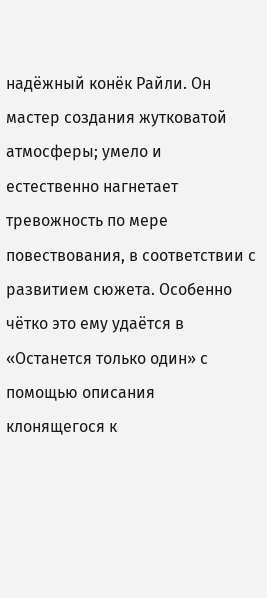надёжный конёк Райли. Он мастер создания жутковатой атмосферы; умело и естественно нагнетает тревожность по мере повествования, в соответствии с развитием сюжета. Особенно чётко это ему удаётся в «Останется только один» с помощью описания клонящегося к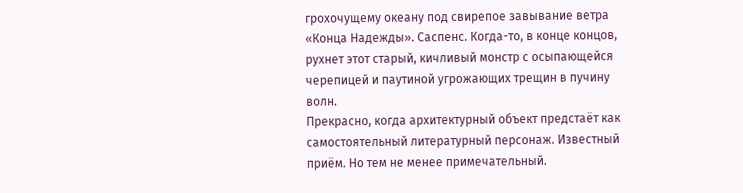грохочущему океану под свирепое завывание ветра «Конца Надежды». Саспенс. Когда-то, в конце концов, рухнет этот старый, кичливый монстр с осыпающейся черепицей и паутиной угрожающих трещин в пучину волн.
Прекрасно, когда архитектурный объект предстаёт как самостоятельный литературный персонаж. Известный приём. Но тем не менее примечательный.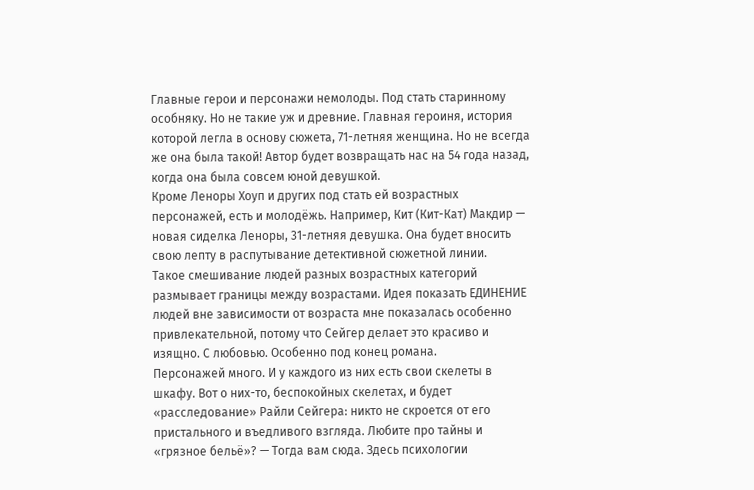Главные герои и персонажи немолоды. Под стать старинному особняку. Но не такие уж и древние. Главная героиня, история которой легла в основу сюжета, 71-летняя женщина. Но не всегда же она была такой! Автор будет возвращать нас на 54 года назад, когда она была совсем юной девушкой.
Кроме Леноры Хоуп и других под стать ей возрастных персонажей, есть и молодёжь. Например, Кит (Кит-Кат) Макдир — новая сиделка Леноры, 31-летняя девушка. Она будет вносить свою лепту в распутывание детективной сюжетной линии.
Такое смешивание людей разных возрастных категорий размывает границы между возрастами. Идея показать ЕДИНЕНИЕ людей вне зависимости от возраста мне показалась особенно привлекательной, потому что Сейгер делает это красиво и изящно. С любовью. Особенно под конец романа.
Персонажей много. И у каждого из них есть свои скелеты в шкафу. Вот о них-то, беспокойных скелетах, и будет «расследование» Райли Сейгера: никто не скроется от его пристального и въедливого взгляда. Любите про тайны и «грязное бельё»? — Тогда вам сюда. Здесь психологии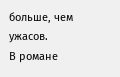больше, чем ужасов.
В романе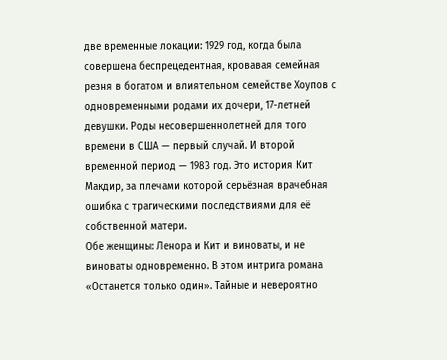две временные локации: 1929 год, когда была совершена беспрецедентная, кровавая семейная резня в богатом и влиятельном семействе Хоупов с одновременными родами их дочери, 17-летней девушки. Роды несовершеннолетней для того времени в США — первый случай. И второй временной период — 1983 год. Это история Кит Макдир, за плечами которой серьёзная врачебная ошибка с трагическими последствиями для её собственной матери.
Обе женщины: Ленора и Кит и виноваты, и не виноваты одновременно. В этом интрига романа «Останется только один». Тайные и невероятно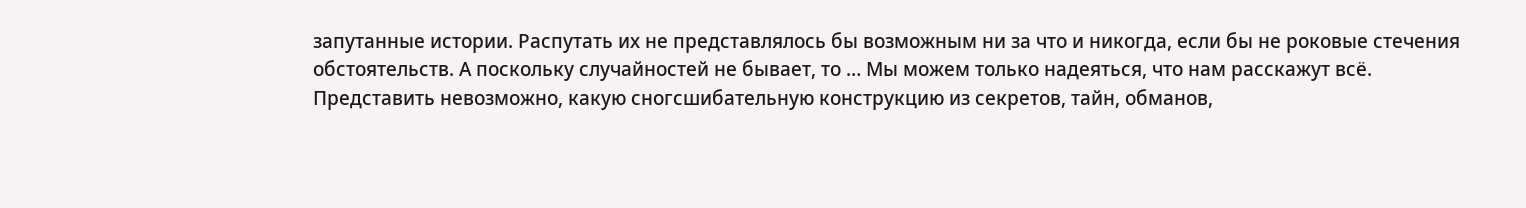запутанные истории. Распутать их не представлялось бы возможным ни за что и никогда, если бы не роковые стечения обстоятельств. А поскольку случайностей не бывает, то … Мы можем только надеяться, что нам расскажут всё.
Представить невозможно, какую сногсшибательную конструкцию из секретов, тайн, обманов,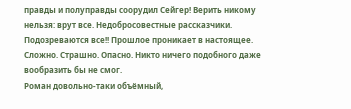правды и полуправды соорудил Сейгер! Верить никому нельзя: врут все. Недобросовестные рассказчики. Подозреваются все!! Прошлое проникает в настоящее. Сложно. Страшно. Опасно. Никто ничего подобного даже вообразить бы не смог.
Роман довольно-таки объёмный,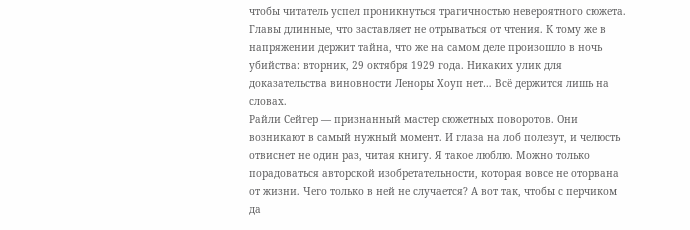чтобы читатель успел проникнуться трагичностью невероятного сюжета. Главы длинные, что заставляет не отрываться от чтения. К тому же в напряжении держит тайна, что же на самом деле произошло в ночь убийства: вторник, 29 октября 1929 года. Никаких улик для доказательства виновности Леноры Хоуп нет… Всё держится лишь на словах.
Райли Сейгер — признанный мастер сюжетных поворотов. Они возникают в самый нужный момент. И глаза на лоб полезут, и челюсть отвиснет не один раз, читая книгу. Я такое люблю. Можно только порадоваться авторской изобретательности, которая вовсе не оторвана от жизни. Чего только в ней не случается? А вот так, чтобы с перчиком да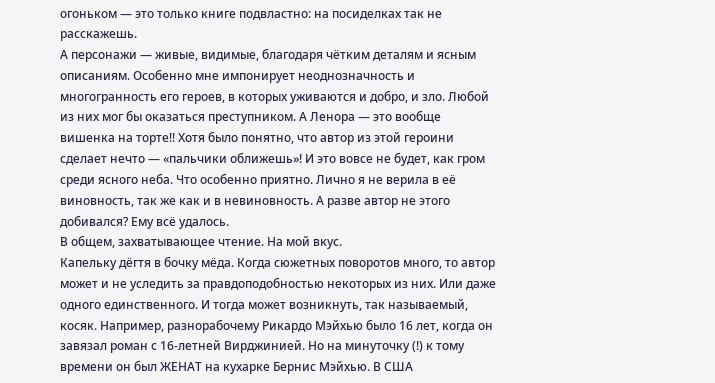огоньком — это только книге подвластно: на посиделках так не расскажешь.
А персонажи — живые, видимые, благодаря чётким деталям и ясным описаниям. Особенно мне импонирует неоднозначность и многогранность его героев, в которых уживаются и добро, и зло. Любой из них мог бы оказаться преступником. А Ленора — это вообще вишенка на торте!! Хотя было понятно, что автор из этой героини сделает нечто — «пальчики оближешь»! И это вовсе не будет, как гром среди ясного неба. Что особенно приятно. Лично я не верила в её виновность, так же как и в невиновность. А разве автор не этого добивался? Ему всё удалось.
В общем, захватывающее чтение. На мой вкус.
Капельку дёгтя в бочку мёда. Когда сюжетных поворотов много, то автор может и не уследить за правдоподобностью некоторых из них. Или даже одного единственного. И тогда может возникнуть, так называемый, косяк. Например, разнорабочему Рикардо Мэйхью было 16 лет, когда он завязал роман с 16-летней Вирджинией. Но на минуточку (!) к тому времени он был ЖЕНАТ на кухарке Бернис Мэйхью. В США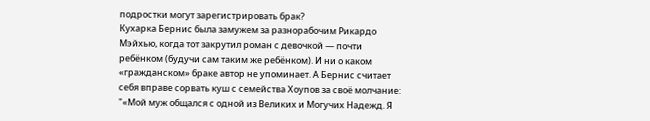подростки могут зарегистрировать брак?
Кухарка Бернис была замужем за разнорабочим Рикардо Мэйхью, когда тот закрутил роман с девочкой — почти ребёнком (будучи сам таким же ребёнком). И ни о каком «гражданском» браке автор не упоминает. А Бернис считает себя вправе сорвать куш с семейства Хоупов за своё молчание:
"«Мой муж общался с одной из Великих и Могучих Надежд. Я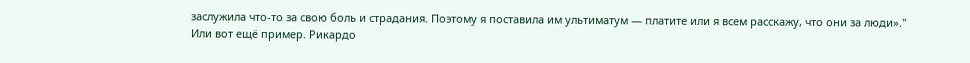заслужила что-то за свою боль и страдания. Поэтому я поставила им ультиматум — платите или я всем расскажу, что они за люди»."
Или вот ещё пример. Рикардо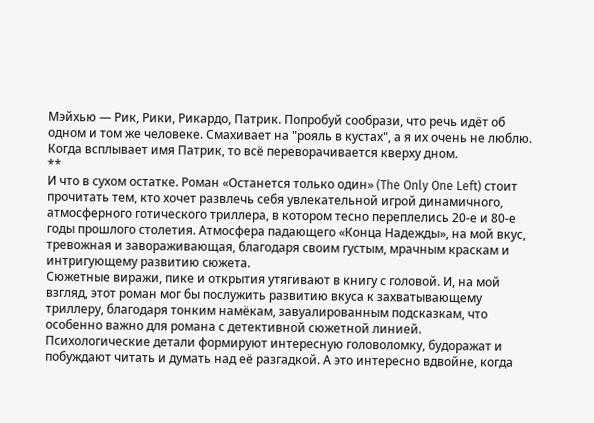Мэйхью — Рик, Рики, Рикардо, Патрик. Попробуй сообрази, что речь идёт об одном и том же человеке. Смахивает на "рояль в кустах", а я их очень не люблю. Когда всплывает имя Патрик, то всё переворачивается кверху дном.
**
И что в сухом остатке. Роман «Останется только один» (The Only One Left) стоит прочитать тем, кто хочет развлечь себя увлекательной игрой динамичного, атмосферного готического триллера, в котором тесно переплелись 20-е и 80-е годы прошлого столетия. Атмосфера падающего «Конца Надежды», на мой вкус, тревожная и завораживающая, благодаря своим густым, мрачным краскам и интригующему развитию сюжета.
Сюжетные виражи, пике и открытия утягивают в книгу с головой. И, на мой взгляд, этот роман мог бы послужить развитию вкуса к захватывающему триллеру, благодаря тонким намёкам, завуалированным подсказкам, что особенно важно для романа с детективной сюжетной линией.
Психологические детали формируют интересную головоломку, будоражат и побуждают читать и думать над её разгадкой. А это интересно вдвойне, когда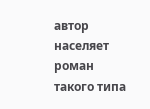автор населяет роман такого типа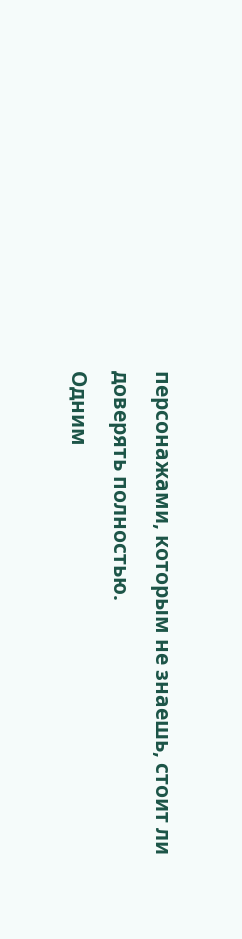персонажами, которым не знаешь, стоит ли доверять полностью.
Одним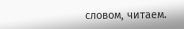словом, читаем.